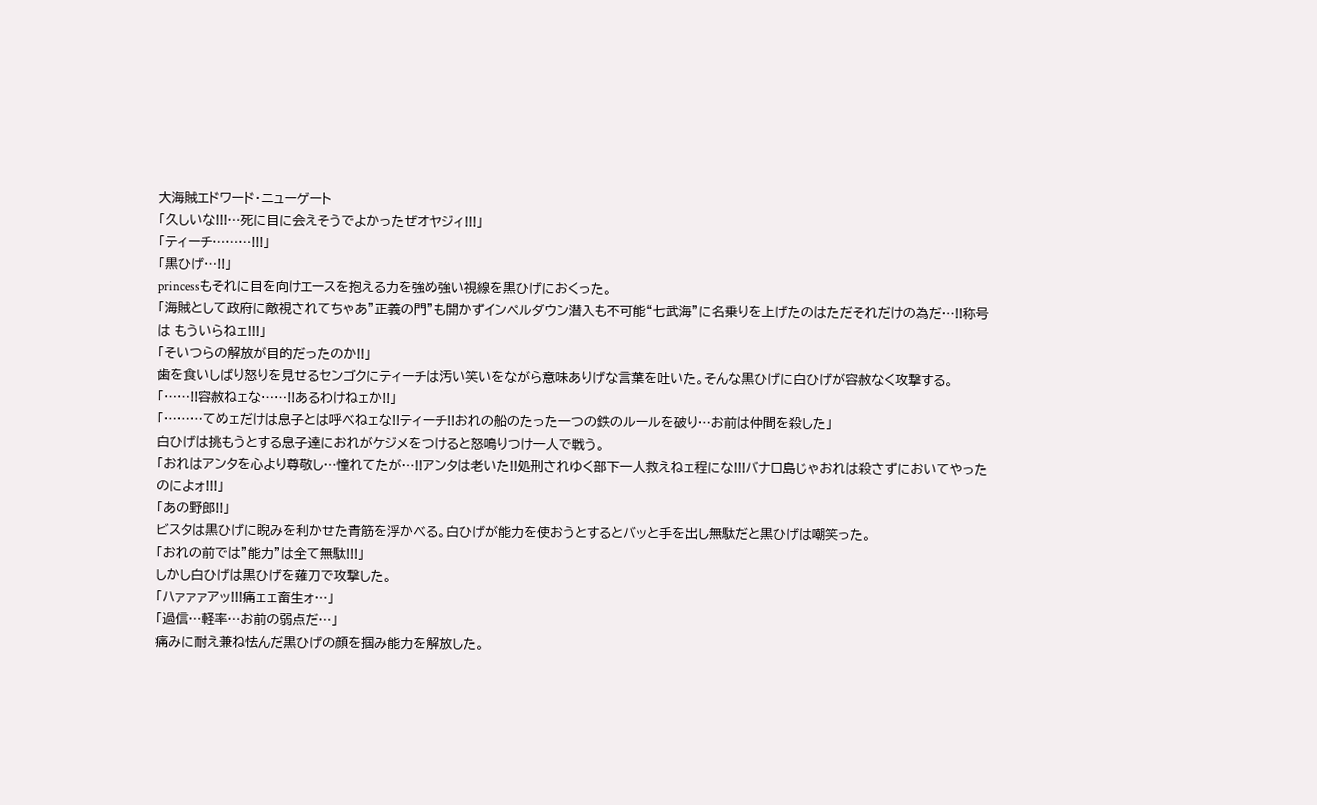大海賊エドワード・ニューゲート
「久しいな!!!…死に目に会えそうでよかったぜオヤジィ!!!」
「ティーチ………!!!」
「黒ひげ…!!」
princessもそれに目を向けエースを抱える力を強め強い視線を黒ひげにおくった。
「海賊として政府に敵視されてちゃあ”正義の門”も開かずインペルダウン潜入も不可能“七武海”に名乗りを上げたのはただそれだけの為だ…!!称号は もういらねェ!!!」
「そいつらの解放が目的だったのか!!」
歯を食いしばり怒りを見せるセンゴクにティーチは汚い笑いをながら意味ありげな言葉を吐いた。そんな黒ひげに白ひげが容赦なく攻撃する。
「……!!容赦ねェな……!!あるわけねェか!!」
「………てめェだけは息子とは呼べねェな!!ティーチ!!おれの船のたった一つの鉄のルールを破り…お前は仲間を殺した」
白ひげは挑もうとする息子達におれがケジメをつけると怒鳴りつけ一人で戦う。
「おれはアンタを心より尊敬し…憧れてたが…!!アンタは老いた!!処刑されゆく部下一人救えねェ程にな!!!バナロ島じゃおれは殺さずにおいてやったのによォ!!!」
「あの野郎!!」
ビスタは黒ひげに睨みを利かせた青筋を浮かべる。白ひげが能力を使おうとするとバッと手を出し無駄だと黒ひげは嘲笑った。
「おれの前では”能力”は全て無駄!!!」
しかし白ひげは黒ひげを薙刀で攻撃した。
「ハァァァアッ!!!痛ェェ畜生ォ…」
「過信…軽率…お前の弱点だ…」
痛みに耐え兼ね怯んだ黒ひげの顔を掴み能力を解放した。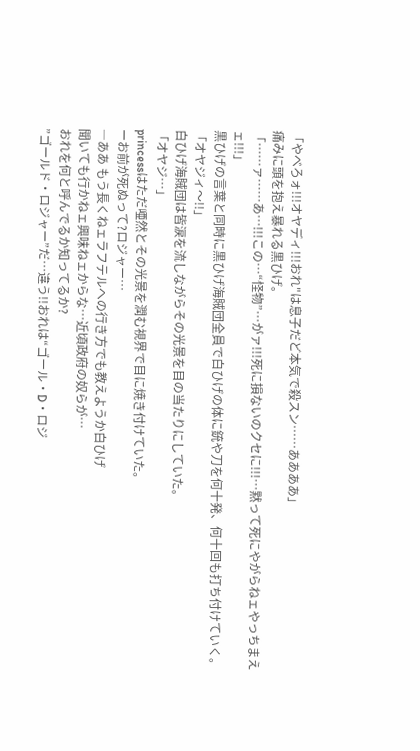「やべろォ!!!オヤディ!!!おれ"は息子だど本気で殺スン……ああああ」
痛みに頭を抱え暴れる黒ひげ。
「……ァ……あ…!!!この…“怪物”…がァ!!!死に損ないのクセに!!!…黙って死にやがらねェやっちまえェ!!!」
黒ひげの言葉と同時に黒ひげ海賊団全員で白ひげの体に銃や刀を何十発、何十回も打ち付けていく。
「オヤジィ〜!!」
白ひげ海賊団は皆涙を流しながらその光景を目の当たりにしていた。
「オヤジ…」
princessはただ唖然とその光景を潤む視界で目に焼き付けていた。
ーお前が死ぬって?ロジャー…
―ああ もう長くねェラフテルへの行き方でも教えようか白ひげ
聞いても行かねェ興味ねェからな…近頃政府の奴らが…
おれを何と呼んでるか知ってるか?
”ゴールド・ロジャー”だ…違う!!おれは“ゴール・D・ロジ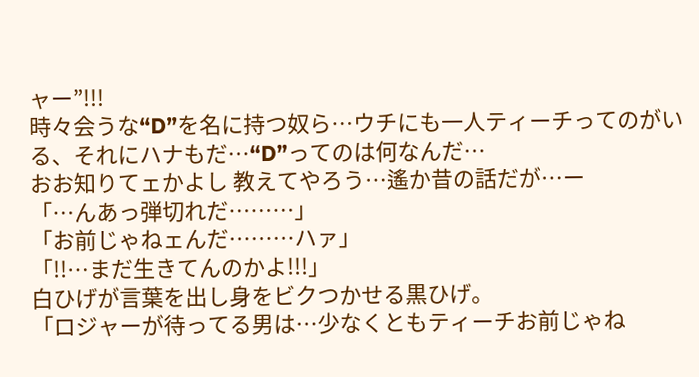ャー”!!!
時々会うな“D”を名に持つ奴ら…ウチにも一人ティーチってのがいる、それにハナもだ…“D”ってのは何なんだ…
おお知りてェかよし 教えてやろう…遙か昔の話だが…ー
「…んあっ弾切れだ………」
「お前じゃねェんだ………ハァ」
「!!…まだ生きてんのかよ!!!」
白ひげが言葉を出し身をビクつかせる黒ひげ。
「ロジャーが待ってる男は…少なくともティーチお前じゃね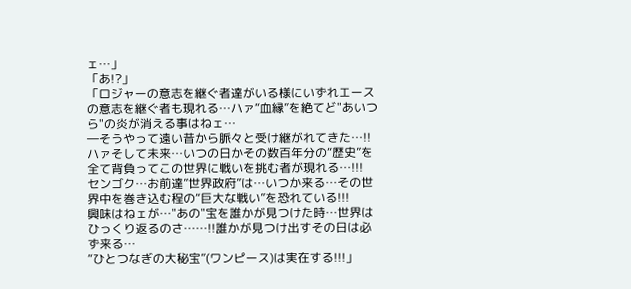ェ…」
「あ!?」
「ロジャーの意志を継ぐ者達がいる様にいずれエースの意志を継ぐ者も現れる…ハァ“血縁”を絶てど"あいつら"の炎が消える事はねェ…
―そうやって遠い昔から脈々と受け継がれてきた…!!ハァそして未来…いつの日かその数百年分の“歴史”を全て背負ってこの世界に戦いを挑む者が現れる…!!!
センゴク…お前達”世界政府”は…いつか来る…その世界中を巻き込む程の“巨大な戦い”を恐れている!!!
興味はねェが…"あの"宝を誰かが見つけた時…世界はひっくり返るのさ……!!誰かが見つけ出すその日は必ず来る…
“ひとつなぎの大秘宝”(ワンピース)は実在する!!!」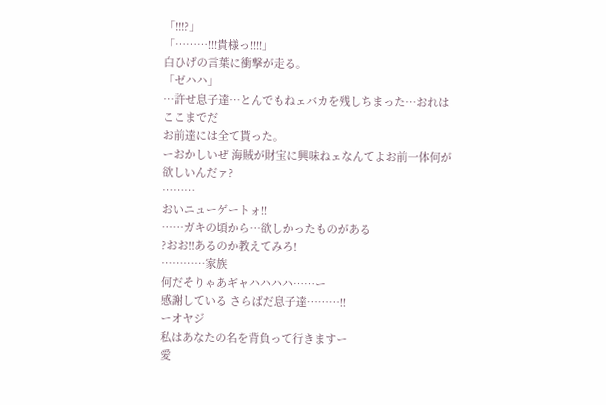「!!!?」
「………!!!貴様っ!!!!」
白ひげの言葉に衝撃が走る。
「ゼハハ」
…許せ息子達…とんでもねェバカを残しちまった…おれはここまでだ
お前達には全て貰った。
ーおかしいぜ 海賊が財宝に興味ねェなんてよお前一体何が欲しいんだァ?
………
おいニューゲートォ!!
……ガキの頃から…欲しかったものがある
?おお!!あるのか教えてみろ!
…………家族
何だそりゃあギャハハハハ……ー
感謝している さらばだ息子達………!!
ーオヤジ
私はあなたの名を背負って行きますー
愛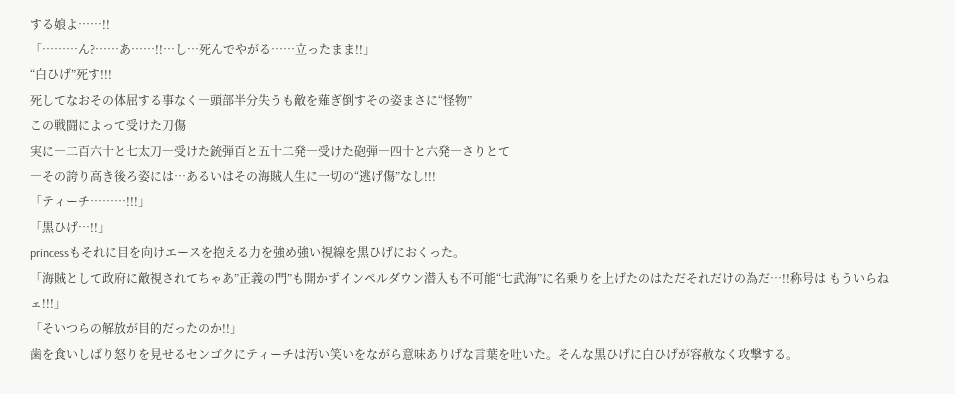する娘よ……!!
「………ん?……あ……!!…し…死んでやがる……立ったまま!!」
“白ひげ”死す!!!
死してなおその体屈する事なく―頭部半分失うも敵を薙ぎ倒すその姿まさに“怪物”
この戦闘によって受けた刀傷
実に―二百六十と七太刀―受けた銃弾百と五十二発―受けた砲弾―四十と六発―さりとて
―その誇り高き後ろ姿には…あるいはその海賊人生に一切の“逃げ傷”なし!!!
「ティーチ………!!!」
「黒ひげ…!!」
princessもそれに目を向けエースを抱える力を強め強い視線を黒ひげにおくった。
「海賊として政府に敵視されてちゃあ”正義の門”も開かずインペルダウン潜入も不可能“七武海”に名乗りを上げたのはただそれだけの為だ…!!称号は もういらねェ!!!」
「そいつらの解放が目的だったのか!!」
歯を食いしばり怒りを見せるセンゴクにティーチは汚い笑いをながら意味ありげな言葉を吐いた。そんな黒ひげに白ひげが容赦なく攻撃する。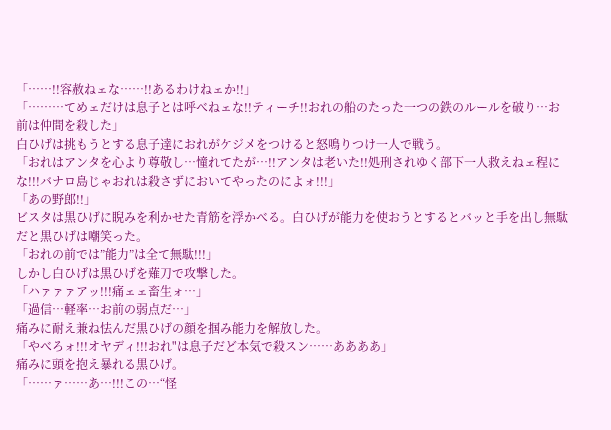「……!!容赦ねェな……!!あるわけねェか!!」
「………てめェだけは息子とは呼べねェな!!ティーチ!!おれの船のたった一つの鉄のルールを破り…お前は仲間を殺した」
白ひげは挑もうとする息子達におれがケジメをつけると怒鳴りつけ一人で戦う。
「おれはアンタを心より尊敬し…憧れてたが…!!アンタは老いた!!処刑されゆく部下一人救えねェ程にな!!!バナロ島じゃおれは殺さずにおいてやったのによォ!!!」
「あの野郎!!」
ビスタは黒ひげに睨みを利かせた青筋を浮かべる。白ひげが能力を使おうとするとバッと手を出し無駄だと黒ひげは嘲笑った。
「おれの前では”能力”は全て無駄!!!」
しかし白ひげは黒ひげを薙刀で攻撃した。
「ハァァァアッ!!!痛ェェ畜生ォ…」
「過信…軽率…お前の弱点だ…」
痛みに耐え兼ね怯んだ黒ひげの顔を掴み能力を解放した。
「やべろォ!!!オヤディ!!!おれ"は息子だど本気で殺スン……ああああ」
痛みに頭を抱え暴れる黒ひげ。
「……ァ……あ…!!!この…“怪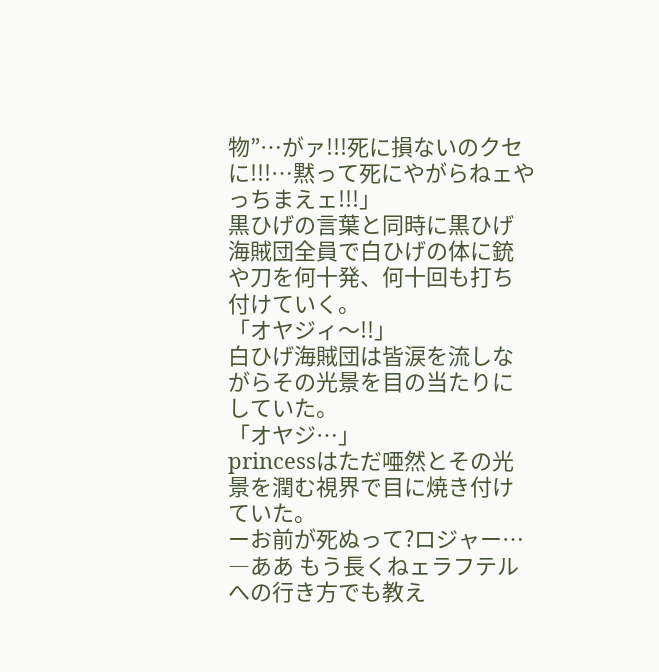物”…がァ!!!死に損ないのクセに!!!…黙って死にやがらねェやっちまえェ!!!」
黒ひげの言葉と同時に黒ひげ海賊団全員で白ひげの体に銃や刀を何十発、何十回も打ち付けていく。
「オヤジィ〜!!」
白ひげ海賊団は皆涙を流しながらその光景を目の当たりにしていた。
「オヤジ…」
princessはただ唖然とその光景を潤む視界で目に焼き付けていた。
ーお前が死ぬって?ロジャー…
―ああ もう長くねェラフテルへの行き方でも教え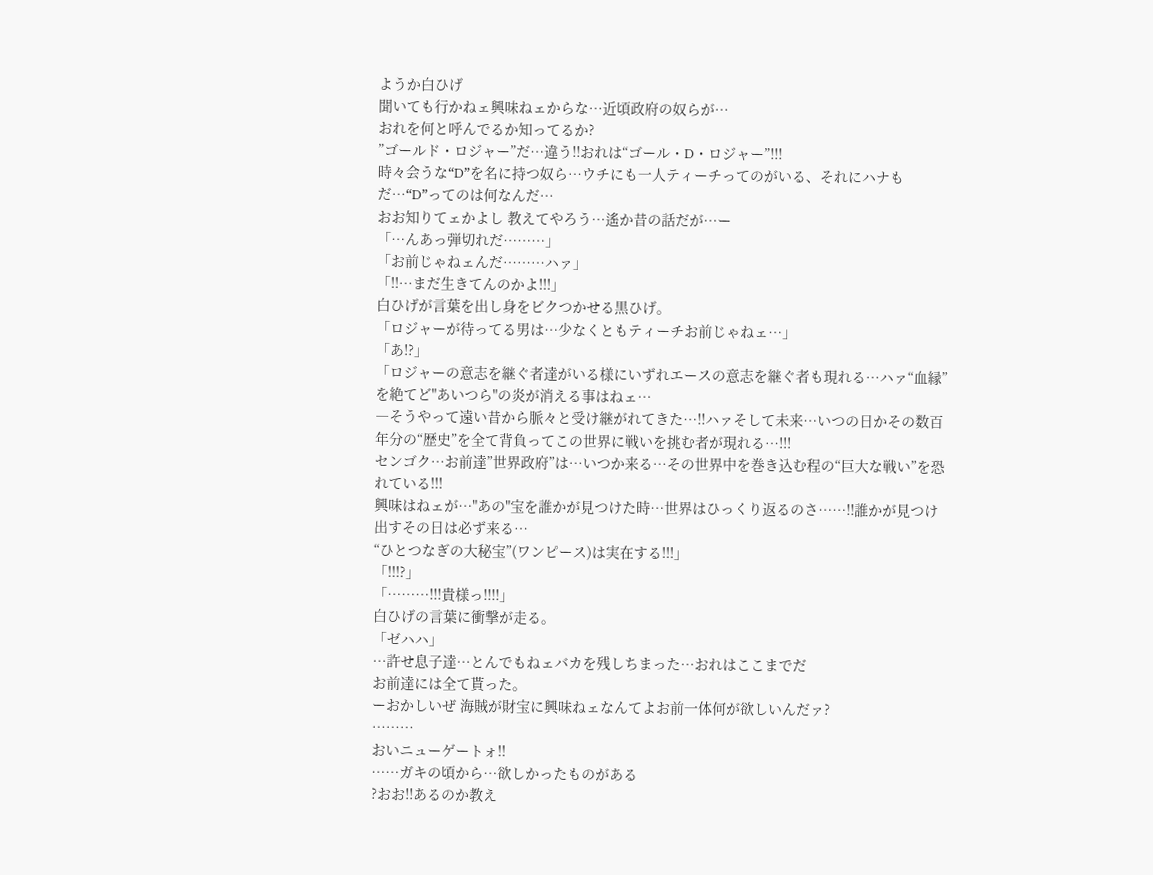ようか白ひげ
聞いても行かねェ興味ねェからな…近頃政府の奴らが…
おれを何と呼んでるか知ってるか?
”ゴールド・ロジャー”だ…違う!!おれは“ゴール・D・ロジャー”!!!
時々会うな“D”を名に持つ奴ら…ウチにも一人ティーチってのがいる、それにハナもだ…“D”ってのは何なんだ…
おお知りてェかよし 教えてやろう…遙か昔の話だが…ー
「…んあっ弾切れだ………」
「お前じゃねェんだ………ハァ」
「!!…まだ生きてんのかよ!!!」
白ひげが言葉を出し身をビクつかせる黒ひげ。
「ロジャーが待ってる男は…少なくともティーチお前じゃねェ…」
「あ!?」
「ロジャーの意志を継ぐ者達がいる様にいずれエースの意志を継ぐ者も現れる…ハァ“血縁”を絶てど"あいつら"の炎が消える事はねェ…
―そうやって遠い昔から脈々と受け継がれてきた…!!ハァそして未来…いつの日かその数百年分の“歴史”を全て背負ってこの世界に戦いを挑む者が現れる…!!!
センゴク…お前達”世界政府”は…いつか来る…その世界中を巻き込む程の“巨大な戦い”を恐れている!!!
興味はねェが…"あの"宝を誰かが見つけた時…世界はひっくり返るのさ……!!誰かが見つけ出すその日は必ず来る…
“ひとつなぎの大秘宝”(ワンピース)は実在する!!!」
「!!!?」
「………!!!貴様っ!!!!」
白ひげの言葉に衝撃が走る。
「ゼハハ」
…許せ息子達…とんでもねェバカを残しちまった…おれはここまでだ
お前達には全て貰った。
ーおかしいぜ 海賊が財宝に興味ねェなんてよお前一体何が欲しいんだァ?
………
おいニューゲートォ!!
……ガキの頃から…欲しかったものがある
?おお!!あるのか教え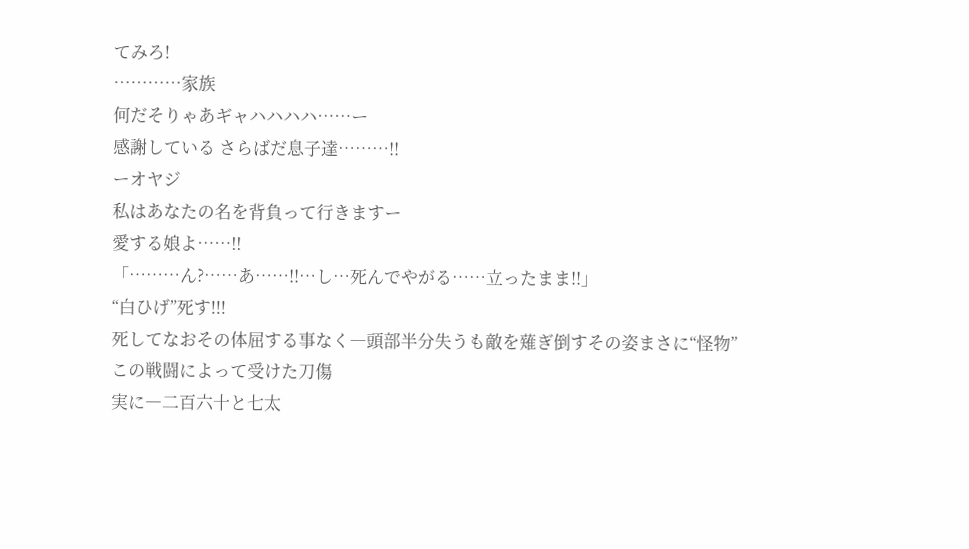てみろ!
…………家族
何だそりゃあギャハハハハ……ー
感謝している さらばだ息子達………!!
ーオヤジ
私はあなたの名を背負って行きますー
愛する娘よ……!!
「………ん?……あ……!!…し…死んでやがる……立ったまま!!」
“白ひげ”死す!!!
死してなおその体屈する事なく―頭部半分失うも敵を薙ぎ倒すその姿まさに“怪物”
この戦闘によって受けた刀傷
実に―二百六十と七太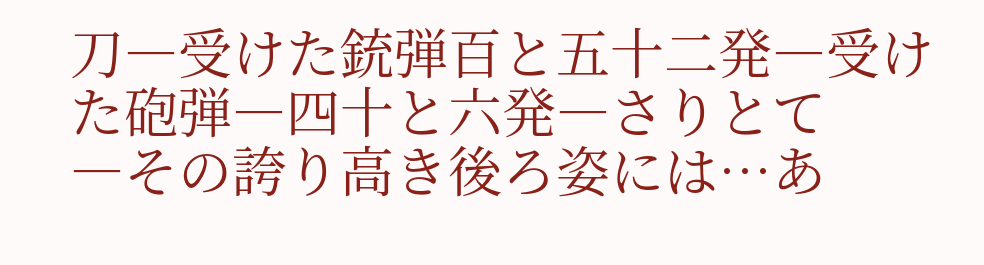刀―受けた銃弾百と五十二発―受けた砲弾―四十と六発―さりとて
―その誇り高き後ろ姿には…あ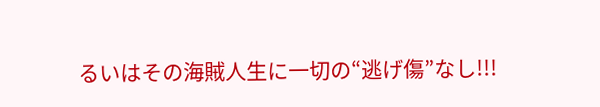るいはその海賊人生に一切の“逃げ傷”なし!!!